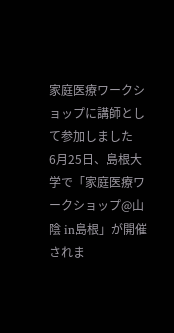家庭医療ワークショップに講師として参加しました
6月25日、島根大学で「家庭医療ワークショップ@山陰 in島根」が開催されま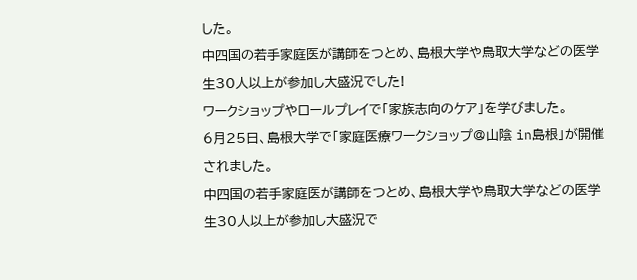した。
中四国の若手家庭医が講師をつとめ、島根大学や鳥取大学などの医学生30人以上が参加し大盛況でした!
ワークショップやロールプレイで「家族志向のケア」を学びました。
6月25日、島根大学で「家庭医療ワークショップ@山陰 in島根」が開催されました。
中四国の若手家庭医が講師をつとめ、島根大学や鳥取大学などの医学生30人以上が参加し大盛況で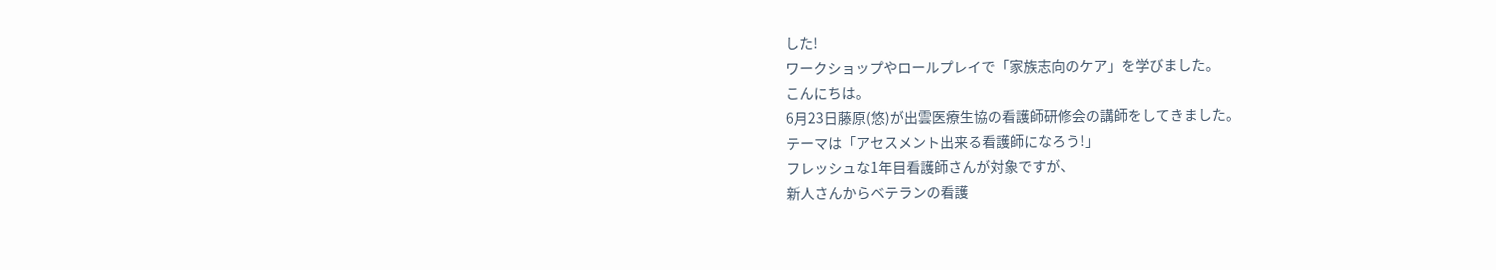した!
ワークショップやロールプレイで「家族志向のケア」を学びました。
こんにちは。
6月23日藤原(悠)が出雲医療生協の看護師研修会の講師をしてきました。
テーマは「アセスメント出来る看護師になろう!」
フレッシュな1年目看護師さんが対象ですが、
新人さんからベテランの看護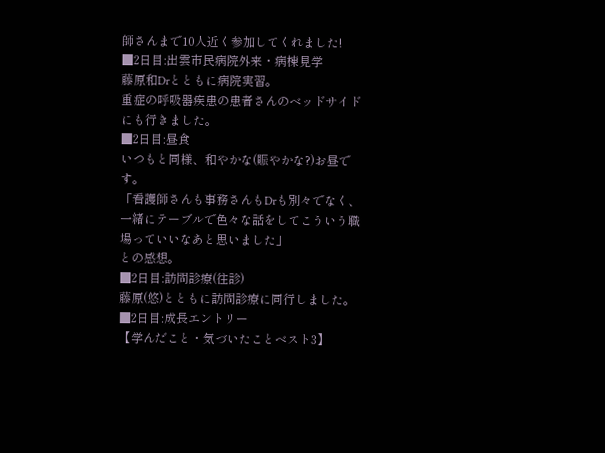師さんまで10人近く参加してくれました!
■2日目:出雲市民病院外来・病棟見学
藤原和Drとともに病院実習。
重症の呼吸器疾患の患者さんのベッドサイドにも行きました。
■2日目:昼食
いつもと同様、和やかな(賑やかな?)お昼です。
「看護師さんも事務さんもDrも別々でなく、一緒にテーブルで色々な話をしてこういう職場っていいなあと思いました」
との感想。
■2日目:訪問診療(往診)
藤原(悠)とともに訪問診療に同行しました。
■2日目:成長エントリー
【学んだこと・気づいたことベスト3】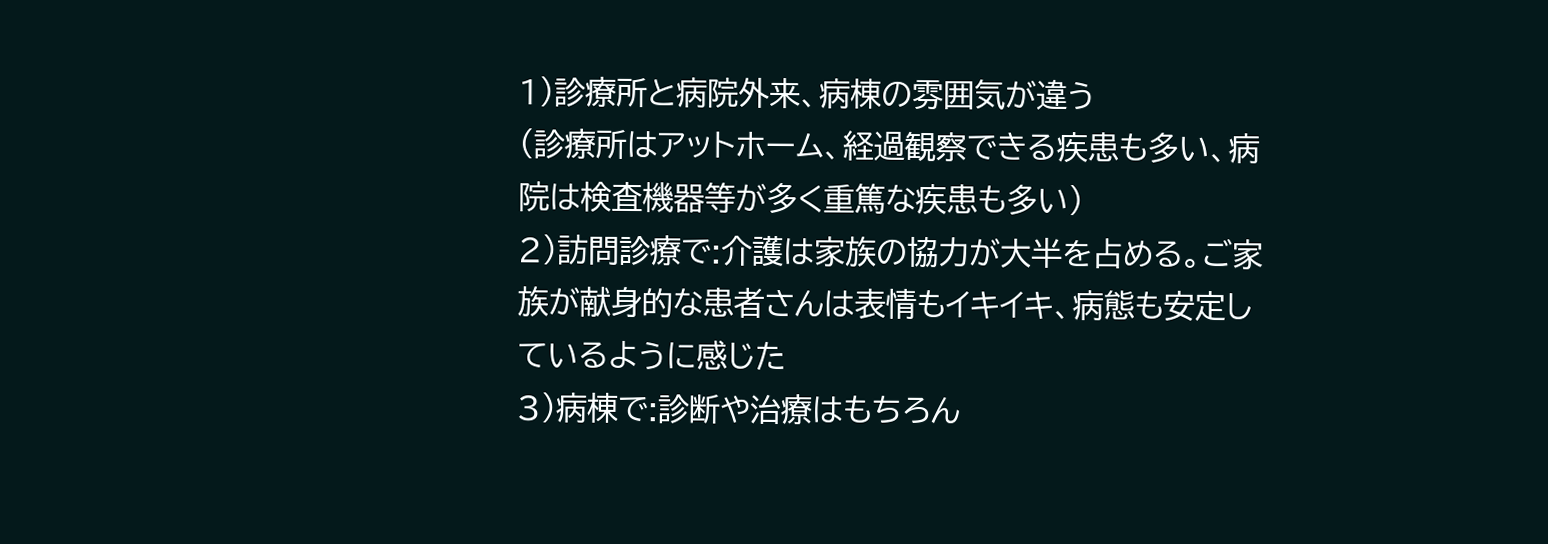1)診療所と病院外来、病棟の雰囲気が違う
(診療所はアットホーム、経過観察できる疾患も多い、病院は検査機器等が多く重篤な疾患も多い)
2)訪問診療で:介護は家族の協力が大半を占める。ご家族が献身的な患者さんは表情もイキイキ、病態も安定しているように感じた
3)病棟で:診断や治療はもちろん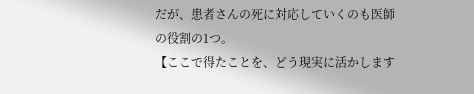だが、患者さんの死に対応していくのも医師の役割の1つ。
【ここで得たことを、どう現実に活かします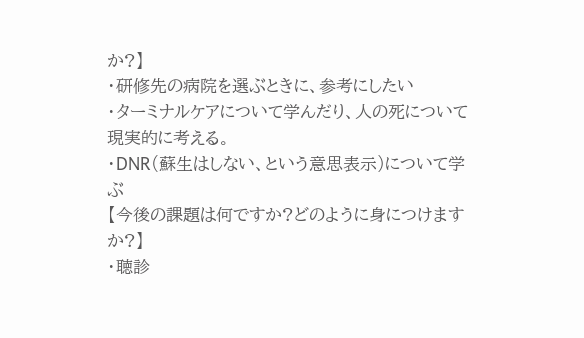か?】
・研修先の病院を選ぶときに、参考にしたい
・ターミナルケアについて学んだり、人の死について現実的に考える。
・DNR(蘇生はしない、という意思表示)について学ぶ
【今後の課題は何ですか?どのように身につけますか?】
・聴診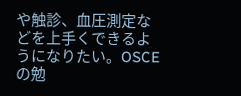や触診、血圧測定などを上手くできるようになりたい。OSCEの勉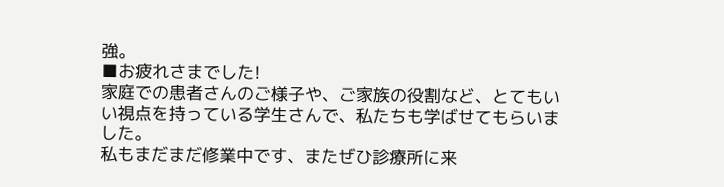強。
■お疲れさまでした!
家庭での患者さんのご様子や、ご家族の役割など、とてもいい視点を持っている学生さんで、私たちも学ばせてもらいました。
私もまだまだ修業中です、またぜひ診療所に来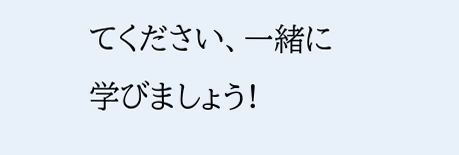てください、一緒に学びましょう!